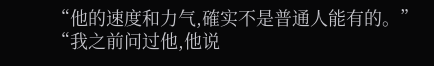“他的速度和力气,確实不是普通人能有的。”
“我之前问过他,他说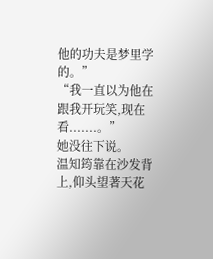他的功夫是梦里学的。”
“我一直以为他在跟我开玩笑,现在看.......。”
她没往下说。
温知筠靠在沙发背上,仰头望著天花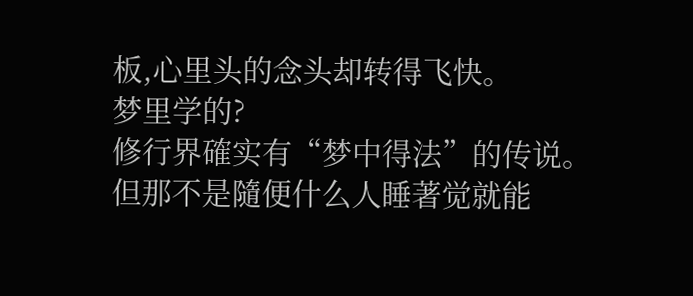板,心里头的念头却转得飞快。
梦里学的?
修行界確实有“梦中得法”的传说。
但那不是隨便什么人睡著觉就能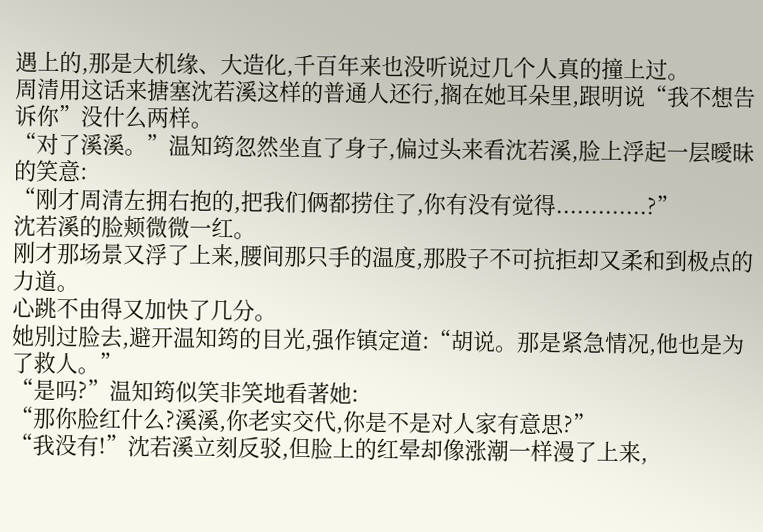遇上的,那是大机缘、大造化,千百年来也没听说过几个人真的撞上过。
周清用这话来搪塞沈若溪这样的普通人还行,搁在她耳朵里,跟明说“我不想告诉你”没什么两样。
“对了溪溪。”温知筠忽然坐直了身子,偏过头来看沈若溪,脸上浮起一层曖昧的笑意:
“刚才周清左拥右抱的,把我们俩都捞住了,你有没有觉得.............?”
沈若溪的脸颊微微一红。
刚才那场景又浮了上来,腰间那只手的温度,那股子不可抗拒却又柔和到极点的力道。
心跳不由得又加快了几分。
她別过脸去,避开温知筠的目光,强作镇定道:“胡说。那是紧急情况,他也是为了救人。”
“是吗?”温知筠似笑非笑地看著她:
“那你脸红什么?溪溪,你老实交代,你是不是对人家有意思?”
“我没有!”沈若溪立刻反驳,但脸上的红晕却像涨潮一样漫了上来,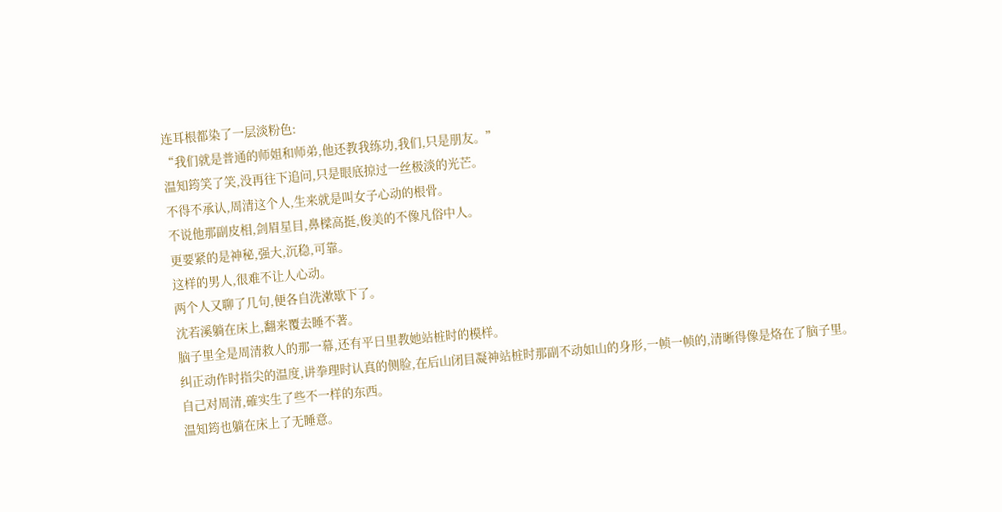连耳根都染了一层淡粉色:
“我们就是普通的师姐和师弟,他还教我练功,我们,只是朋友。”
温知筠笑了笑,没再往下追问,只是眼底掠过一丝极淡的光芒。
不得不承认,周清这个人,生来就是叫女子心动的根骨。
不说他那副皮相,剑眉星目,鼻樑高挺,俊美的不像凡俗中人。
更要紧的是神秘,强大,沉稳,可靠。
这样的男人,很难不让人心动。
两个人又聊了几句,便各自洗漱歇下了。
沈若溪躺在床上,翻来覆去睡不著。
脑子里全是周清救人的那一幕,还有平日里教她站桩时的模样。
纠正动作时指尖的温度,讲拳理时认真的侧脸,在后山闭目凝神站桩时那副不动如山的身形,一帧一帧的,清晰得像是烙在了脑子里。
自己对周清,確实生了些不一样的东西。
温知筠也躺在床上了无睡意。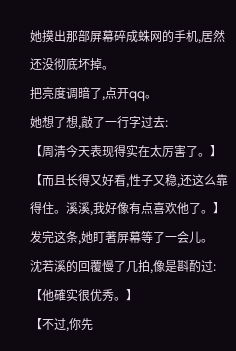她摸出那部屏幕碎成蛛网的手机,居然还没彻底坏掉。
把亮度调暗了,点开qq。
她想了想,敲了一行字过去:
【周清今天表现得实在太厉害了。】
【而且长得又好看,性子又稳,还这么靠得住。溪溪,我好像有点喜欢他了。】
发完这条,她盯著屏幕等了一会儿。
沈若溪的回覆慢了几拍,像是斟酌过:
【他確实很优秀。】
【不过,你先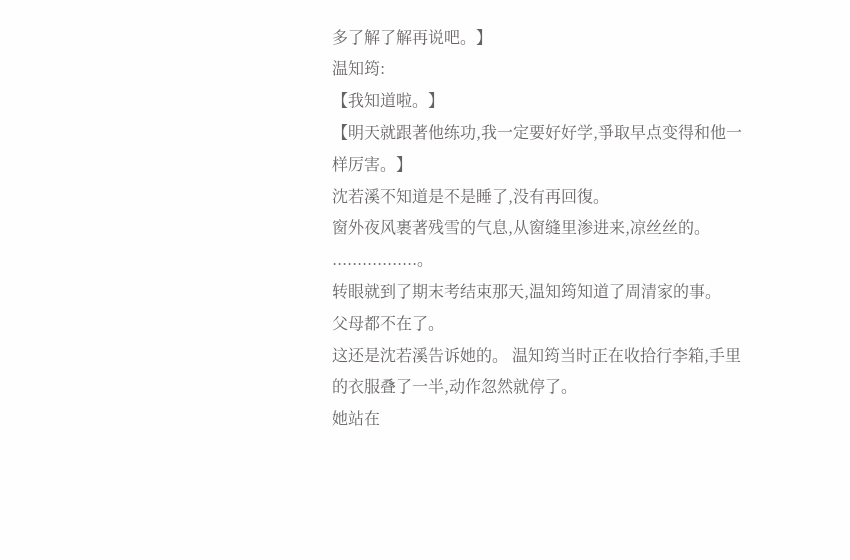多了解了解再说吧。】
温知筠:
【我知道啦。】
【明天就跟著他练功,我一定要好好学,爭取早点变得和他一样厉害。】
沈若溪不知道是不是睡了,没有再回復。
窗外夜风裹著残雪的气息,从窗缝里渗进来,凉丝丝的。
.................。
转眼就到了期末考结束那天,温知筠知道了周清家的事。
父母都不在了。
这还是沈若溪告诉她的。 温知筠当时正在收拾行李箱,手里的衣服叠了一半,动作忽然就停了。
她站在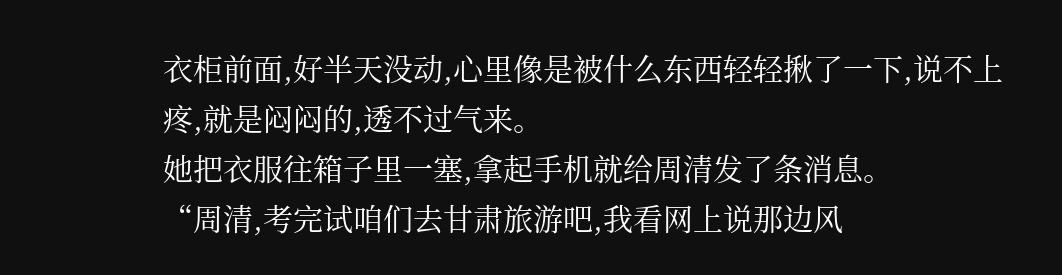衣柜前面,好半天没动,心里像是被什么东西轻轻揪了一下,说不上疼,就是闷闷的,透不过气来。
她把衣服往箱子里一塞,拿起手机就给周清发了条消息。
“周清,考完试咱们去甘肃旅游吧,我看网上说那边风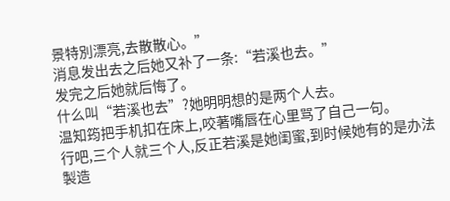景特別漂亮,去散散心。”
消息发出去之后她又补了一条:“若溪也去。”
发完之后她就后悔了。
什么叫“若溪也去”?她明明想的是两个人去。
温知筠把手机扣在床上,咬著嘴唇在心里骂了自己一句。
行吧,三个人就三个人,反正若溪是她闺蜜,到时候她有的是办法製造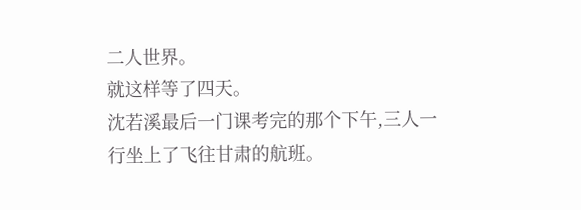二人世界。
就这样等了四天。
沈若溪最后一门课考完的那个下午,三人一行坐上了飞往甘肃的航班。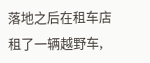落地之后在租车店租了一辆越野车,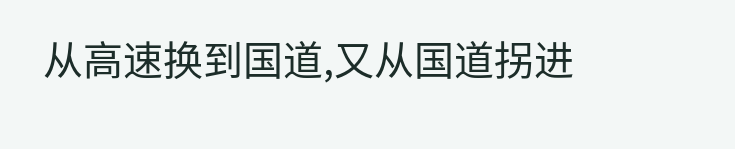从高速换到国道,又从国道拐进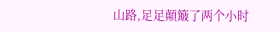山路,足足顛簸了两个小时